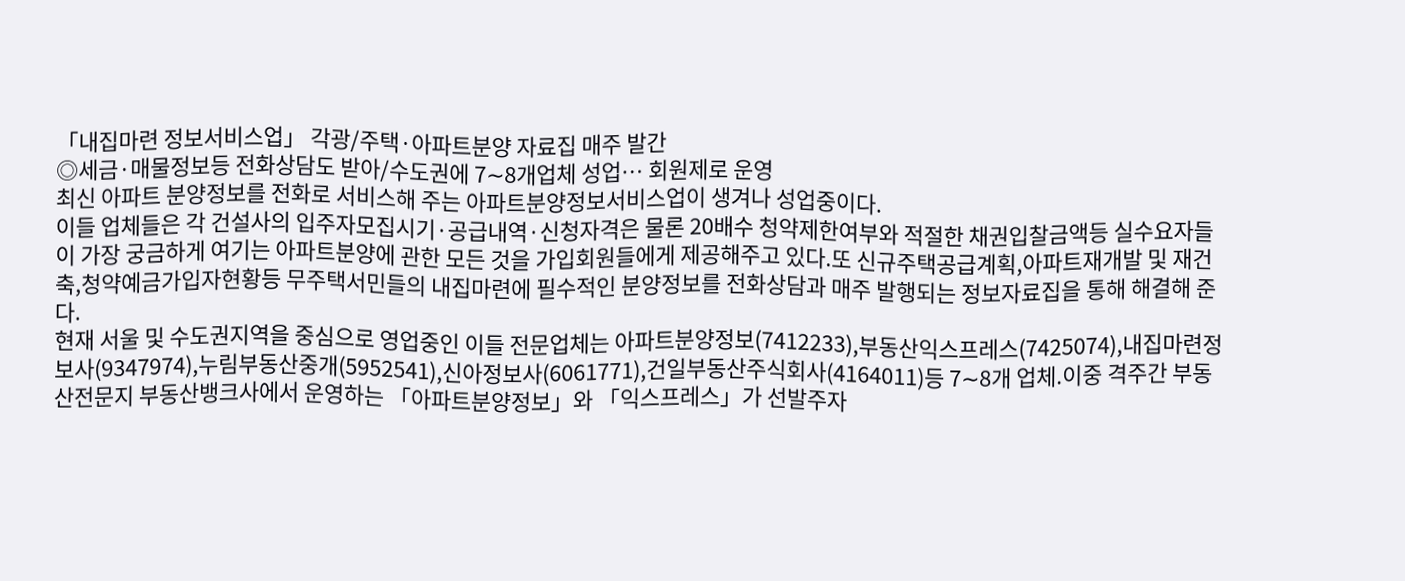「내집마련 정보서비스업」 각광/주택·아파트분양 자료집 매주 발간
◎세금·매물정보등 전화상담도 받아/수도권에 7∼8개업체 성업… 회원제로 운영
최신 아파트 분양정보를 전화로 서비스해 주는 아파트분양정보서비스업이 생겨나 성업중이다.
이들 업체들은 각 건설사의 입주자모집시기·공급내역·신청자격은 물론 20배수 청약제한여부와 적절한 채권입찰금액등 실수요자들이 가장 궁금하게 여기는 아파트분양에 관한 모든 것을 가입회원들에게 제공해주고 있다.또 신규주택공급계획,아파트재개발 및 재건축,청약예금가입자현황등 무주택서민들의 내집마련에 필수적인 분양정보를 전화상담과 매주 발행되는 정보자료집을 통해 해결해 준다.
현재 서울 및 수도권지역을 중심으로 영업중인 이들 전문업체는 아파트분양정보(7412233),부동산익스프레스(7425074),내집마련정보사(9347974),누림부동산중개(5952541),신아정보사(6061771),건일부동산주식회사(4164011)등 7∼8개 업체.이중 격주간 부동산전문지 부동산뱅크사에서 운영하는 「아파트분양정보」와 「익스프레스」가 선발주자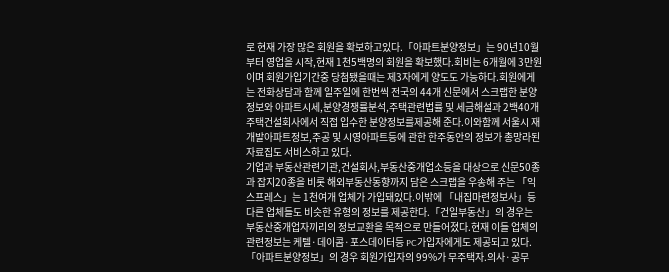로 현재 가장 많은 회원을 확보하고있다.「아파트분양정보」는 90년10월부터 영업을 시작,현재 1천5백명의 회원을 확보했다.회비는 6개월에 3만원이며 회원가입기간중 당첨됐을때는 제3자에게 양도도 가능하다.회원에게는 전화상담과 함께 일주일에 한번씩 전국의 44개 신문에서 스크랩한 분양정보와 아파트시세,분양경쟁률분석,주택관련법률 및 세금해설과 2백40개 주택건설회사에서 직접 입수한 분양정보를제공해 준다.이와함께 서울시 재개발아파트정보,주공 및 시영아파트등에 관한 한주동안의 정보가 총망라된 자료집도 서비스하고 있다.
기업과 부동산관련기관,건설회사,부동산중개업소등을 대상으로 신문50종과 잡지20종을 비롯 해외부동산동향까지 담은 스크랩을 우송해 주는 「익스프레스」는 1천여개 업체가 가입돼있다.이밖에 「내집마련정보사」등 다른 업체들도 비슷한 유형의 정보를 제공한다.「건일부동산」의 경우는 부동산중개업자끼리의 정보교환을 목적으로 만들어졌다.현재 이들 업체의 관련정보는 케텔·데이콤·포스데이터등 PC가입자에게도 제공되고 있다.
「아파트분양정보」의 경우 회원가입자의 99%가 무주택자.의사·공무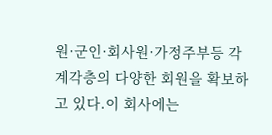원·군인·회사원·가정주부등 각계각층의 다양한 회원을 확보하고 있다.이 회사에는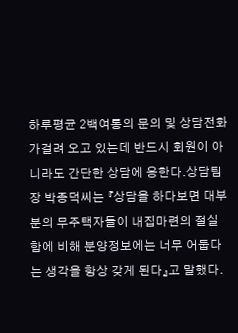하루평균 2백여통의 문의 및 상담전화가걸려 오고 있는데 반드시 회원이 아니라도 간단한 상담에 응한다.상담팀장 박종덕씨는 『상담을 하다보면 대부분의 무주택자들이 내집마련의 절실함에 비해 분양정보에는 너무 어둡다는 생각을 항상 갖게 된다』고 말했다.